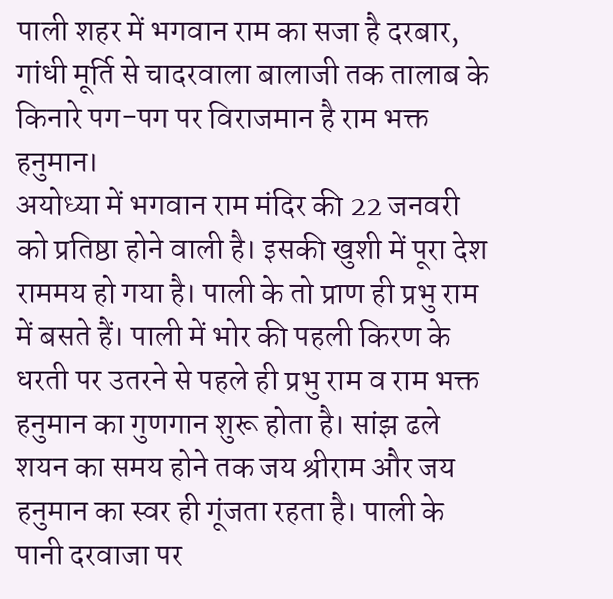पाली शहर में भगवान राम का सजा है दरबार, गांधी मूर्ति से चादरवाला बालाजी तक तालाब के किनारे पग-पग पर विराजमान है राम भक्त हनुमान।
अयोध्या में भगवान राम मंदिर की 22 जनवरी को प्रतिष्ठा होने वाली है। इसकी खुशी में पूरा देश राममय हो गया है। पाली के तो प्राण ही प्रभु राम में बसते हैं। पाली में भोर की पहली किरण के धरती पर उतरने से पहले ही प्रभु राम व राम भक्त हनुमान का गुणगान शुरू होता है। सांझ ढले शयन का समय होने तक जय श्रीराम और जय हनुमान का स्वर ही गूंजता रहता है। पाली के पानी दरवाजा पर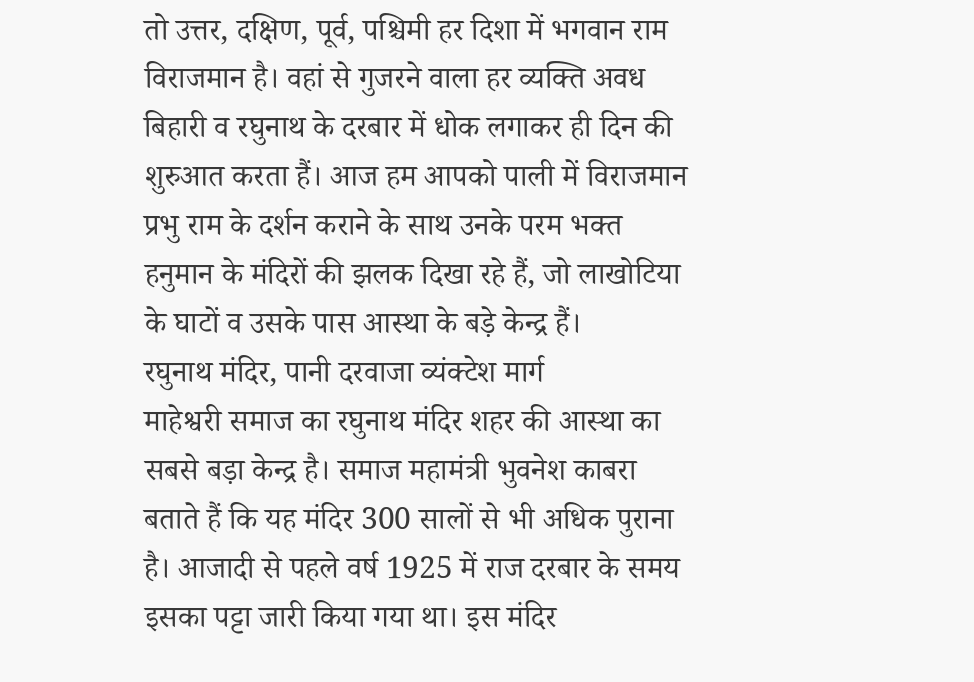तो उत्तर, दक्षिण, पूर्व, पश्चिमी हर दिशा में भगवान राम विराजमान है। वहां से गुजरने वाला हर व्यक्ति अवध बिहारी व रघुनाथ के दरबार में धोक लगाकर ही दिन की शुरुआत करता हैं। आज हम आपको पाली में विराजमान प्रभु राम के दर्शन कराने के साथ उनके परम भक्त हनुमान के मंदिरों की झलक दिखा रहे हैं, जो लाखोटिया के घाटों व उसके पास आस्था के बड़े केन्द्र हैं।
रघुनाथ मंदिर, पानी दरवाजा व्यंक्टेश मार्ग
माहेश्वरी समाज का रघुनाथ मंदिर शहर की आस्था का सबसे बड़ा केन्द्र है। समाज महामंत्री भुवनेश काबरा बताते हैं कि यह मंदिर 300 सालों से भी अधिक पुराना है। आजादी से पहले वर्ष 1925 में राज दरबार के समय इसका पट्टा जारी किया गया था। इस मंदिर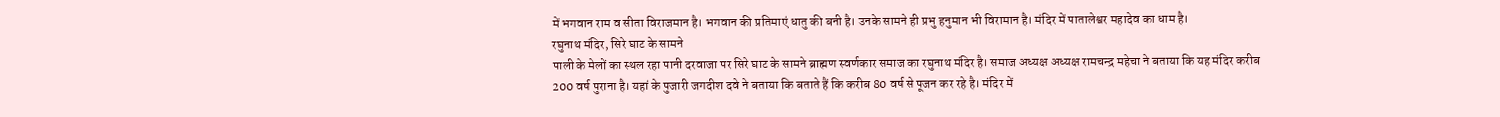में भगवान राम व सीता विराजमान है। भगवान की प्रतिमाएं धातु की बनी है। उनके सामने ही प्रभु हनुमान भी विरामान है। मंदिर में पातालेश्वर महादेव का धाम है।
रघुनाथ मंदिर, सिरे घाट के सामने
पाली के मेलों का स्थल रहा पानी दरवाजा पर सिरे घाट के सामने ब्राह्मण स्वर्णकार समाज का रघुनाथ मंदिर है। समाज अध्यक्ष अध्यक्ष रामचन्द्र महेचा ने बताया कि यह मंदिर करीब 200 वर्ष पुराना है। यहां के पुजारी जगदीश दवे ने बताया कि बताते हैं कि करीब 80 वर्ष से पूजन कर रहे है। मंदिर में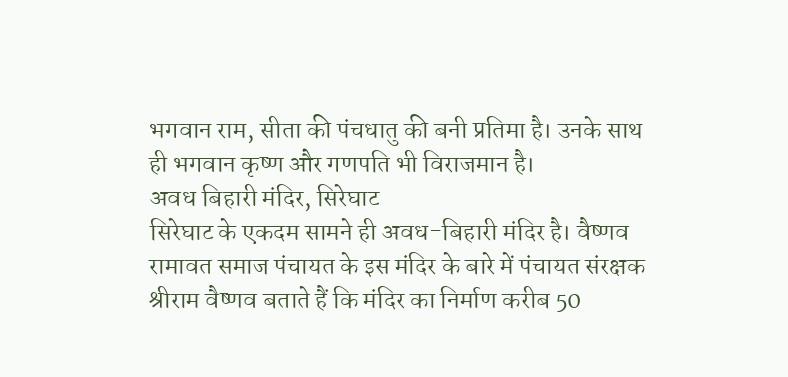भगवान राम, सीता की पंचधातु की बनी प्रतिमा है। उनके साथ ही भगवान कृष्ण और गणपति भी विराजमान है।
अवध बिहारी मंदिर, सिरेघाट
सिरेघाट के एकदम सामने ही अवध-बिहारी मंदिर है। वैष्णव रामावत समाज पंचायत के इस मंदिर के बारे में पंचायत संरक्षक श्रीराम वैष्णव बताते हैं कि मंदिर का निर्माण करीब 50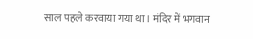साल पहले करवाया गया था। मंदिर में भगवान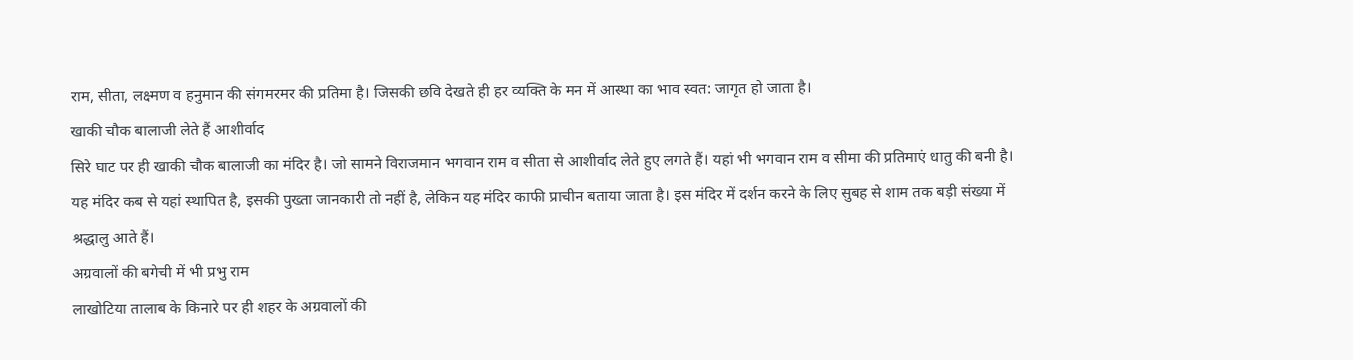राम, सीता, लक्ष्मण व हनुमान की संगमरमर की प्रतिमा है। जिसकी छवि देखते ही हर व्यक्ति के मन में आस्था का भाव स्वत: जागृत हो जाता है।
खाकी चौक बालाजी लेते हैं आशीर्वाद
सिरे घाट पर ही खाकी चौक बालाजी का मंदिर है। जो सामने विराजमान भगवान राम व सीता से आशीर्वाद लेते हुए लगते हैं। यहां भी भगवान राम व सीमा की प्रतिमाएं धातु की बनी है। यह मंदिर कब से यहां स्थापित है, इसकी पुख्ता जानकारी तो नहीं है, लेकिन यह मंदिर काफी प्राचीन बताया जाता है। इस मंदिर में दर्शन करने के लिए सुबह से शाम तक बड़ी संख्या में श्रद्धालु आते हैं।
अग्रवालों की बगेची में भी प्रभु राम
लाखोटिया तालाब के किनारे पर ही शहर के अग्रवालों की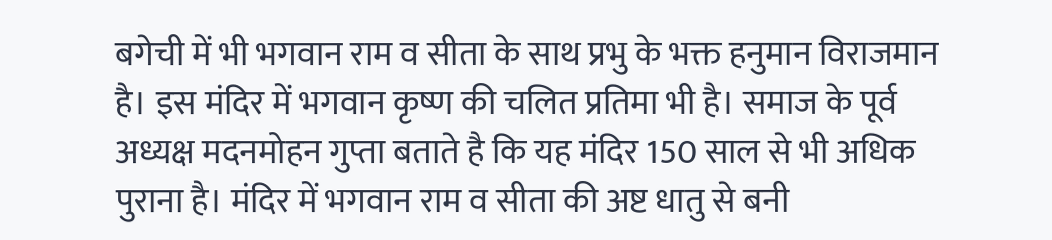बगेची में भी भगवान राम व सीता के साथ प्रभु के भक्त हनुमान विराजमान है। इस मंदिर में भगवान कृष्ण की चलित प्रतिमा भी है। समाज के पूर्व अध्यक्ष मदनमोहन गुप्ता बताते है कि यह मंदिर 150 साल से भी अधिक पुराना है। मंदिर में भगवान राम व सीता की अष्ट धातु से बनी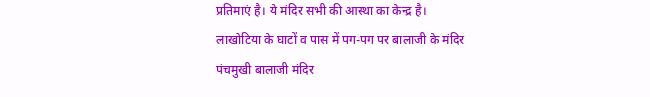प्रतिमाएं है। ये मंदिर सभी की आस्था का केन्द्र है।
लाखोटिया के घाटों व पास में पग-पग पर बालाजी के मंदिर
पंचमुखी बालाजी मंदिर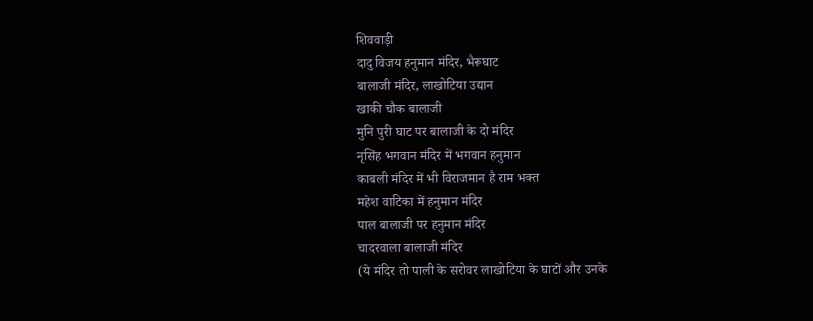शिववाड़ी
दादु विजय हनुमान मंदिर, भैरूघाट
बालाजी मंदिर, लाखोटिया उद्यान
खाकी चौक बालाजी
मुनि पुरी घाट पर बालाजी के दो मंदिर
नृसिंह भगवान मंदिर में भगवान हनुमान
काबली मंदिर में भी विराजमान है राम भक्त
महेश वाटिका में हनुमान मंदिर
पाल बालाजी पर हनुमान मंदिर
चादरवाला बालाजी मंदिर
(ये मंदिर तो पाली के सरोवर लाखोटिया के घाटों और उनके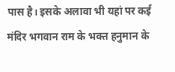पास है। इसके अलावा भी यहां पर कई मंदिर भगवान राम के भक्त हनुमान के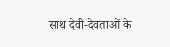साथ देवी-देवताओं के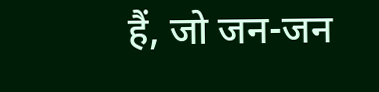हैं, जो जन-जन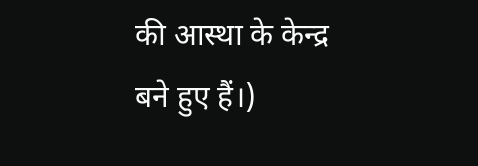की आस्था के केन्द्र बने हुए हैं।)